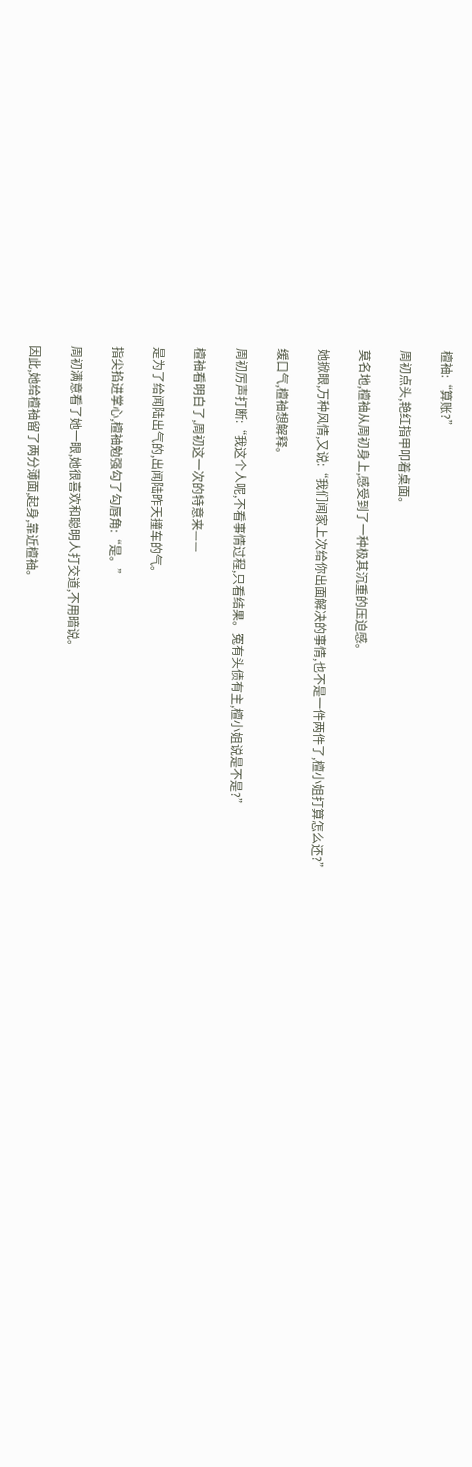檀袖:“算账?”

周初点头,艳红指甲叩着桌面。

莫名地,檀袖从周初身上,感受到了一种极其沉重的压迫感。

她掀眼,万种风情,又说:“我们闻家上次给你出面解决的事情,也不是一件两件了,檀小姐打算怎么还?”

缓口气,檀袖想解释。

周初厉声打断:“我这个人呢,不看事情过程,只看结果。冤有头债有主,檀小姐说是不是?”

檀袖看明白了,周初这一次的特意来——

是为了给闻陆出气的,出闻陆昨天撞车的气。

指尖掐进掌心,檀袖勉强勾了勾唇角:“是。”

周初满意看了她一眼,她很喜欢和聪明人打交道,不用暗说。

因此,她给檀袖留了两分薄面,起身,靠近檀袖。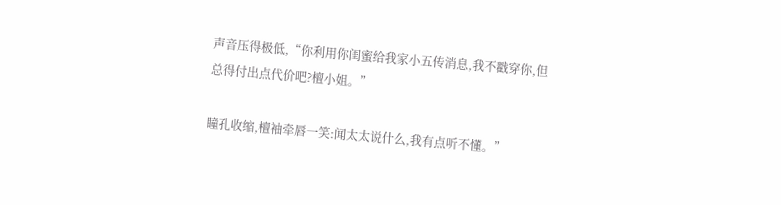声音压得极低,“你利用你闺蜜给我家小五传消息,我不戳穿你,但总得付出点代价吧?檀小姐。”

瞳孔收缩,檀袖牵唇一笑:闻太太说什么,我有点听不懂。”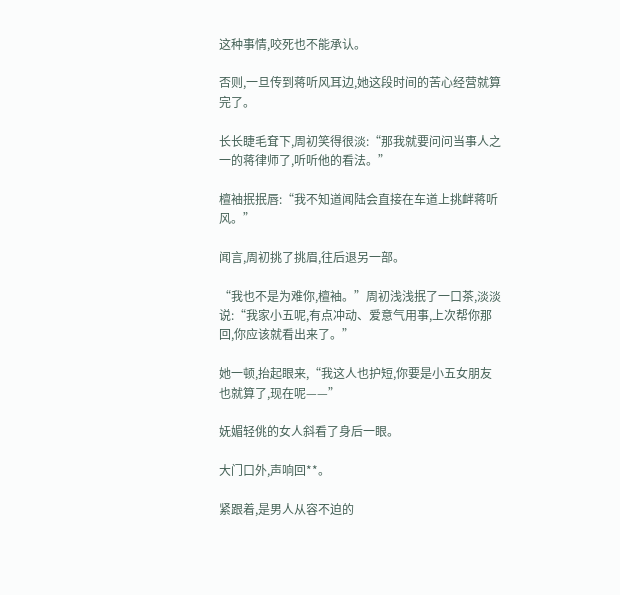这种事情,咬死也不能承认。

否则,一旦传到蒋听风耳边,她这段时间的苦心经营就算完了。

长长睫毛耷下,周初笑得很淡:“那我就要问问当事人之一的蒋律师了,听听他的看法。”

檀袖抿抿唇:“我不知道闻陆会直接在车道上挑衅蒋听风。”

闻言,周初挑了挑眉,往后退另一部。

“我也不是为难你,檀袖。”周初浅浅抿了一口茶,淡淡说:“我家小五呢,有点冲动、爱意气用事,上次帮你那回,你应该就看出来了。”

她一顿,抬起眼来,“我这人也护短,你要是小五女朋友也就算了,现在呢——”

妩媚轻佻的女人斜看了身后一眼。

大门口外,声响回**。

紧跟着,是男人从容不迫的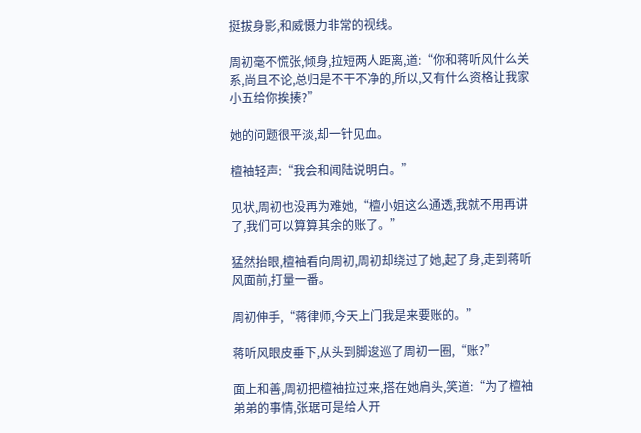挺拔身影,和威慑力非常的视线。

周初毫不慌张,倾身,拉短两人距离,道:“你和蒋听风什么关系,尚且不论,总归是不干不净的,所以,又有什么资格让我家小五给你挨揍?”

她的问题很平淡,却一针见血。

檀袖轻声:“我会和闻陆说明白。”

见状,周初也没再为难她,“檀小姐这么通透,我就不用再讲了,我们可以算算其余的账了。”

猛然抬眼,檀袖看向周初,周初却绕过了她,起了身,走到蒋听风面前,打量一番。

周初伸手,“蒋律师,今天上门我是来要账的。”

蒋听风眼皮垂下,从头到脚逡巡了周初一圈,“账?”

面上和善,周初把檀袖拉过来,搭在她肩头,笑道:“为了檀袖弟弟的事情,张琚可是给人开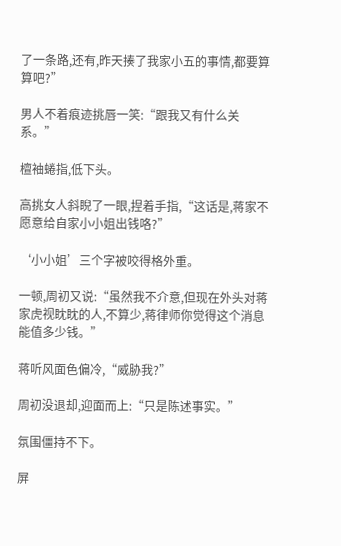了一条路,还有,昨天揍了我家小五的事情,都要算算吧?”

男人不着痕迹挑唇一笑:“跟我又有什么关系。”

檀袖蜷指,低下头。

高挑女人斜睨了一眼,捏着手指,“这话是,蒋家不愿意给自家小小姐出钱咯?”

‘小小姐’三个字被咬得格外重。

一顿,周初又说:“虽然我不介意,但现在外头对蒋家虎视眈眈的人,不算少,蒋律师你觉得这个消息能值多少钱。”

蒋听风面色偏冷,“威胁我?”

周初没退却,迎面而上:“只是陈述事实。”

氛围僵持不下。

屏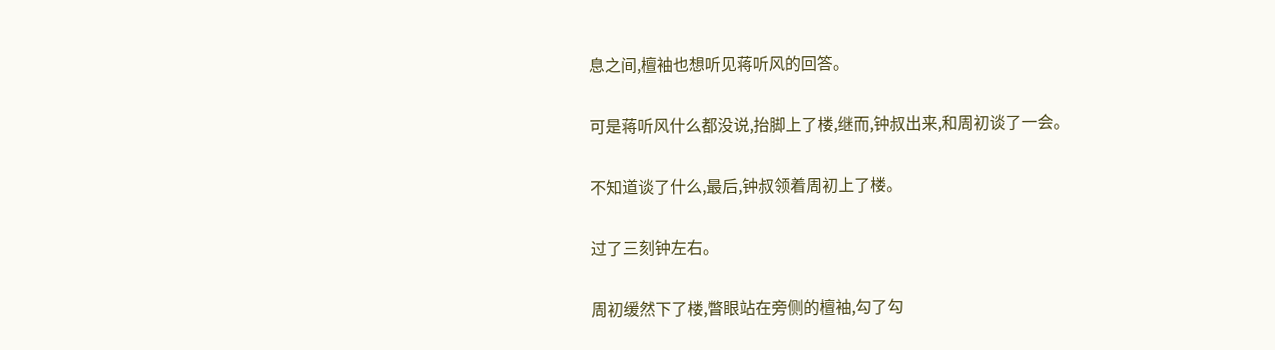息之间,檀袖也想听见蒋听风的回答。

可是蒋听风什么都没说,抬脚上了楼,继而,钟叔出来,和周初谈了一会。

不知道谈了什么,最后,钟叔领着周初上了楼。

过了三刻钟左右。

周初缓然下了楼,瞥眼站在旁侧的檀袖,勾了勾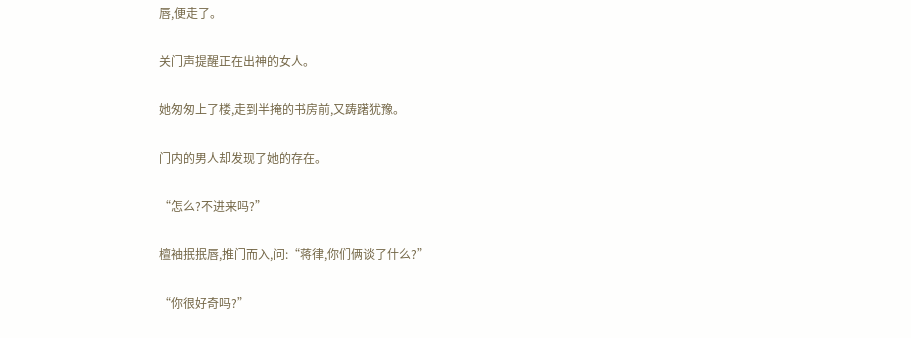唇,便走了。

关门声提醒正在出神的女人。

她匆匆上了楼,走到半掩的书房前,又踌躇犹豫。

门内的男人却发现了她的存在。

“怎么?不进来吗?”

檀袖抿抿唇,推门而入,问:“蒋律,你们俩谈了什么?”

“你很好奇吗?”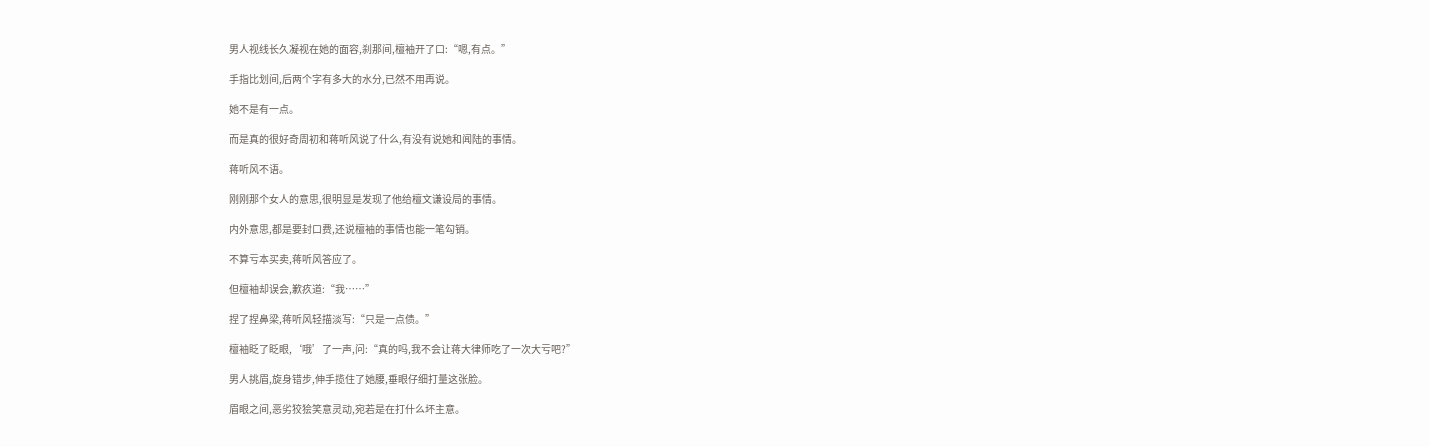男人视线长久凝视在她的面容,刹那间,檀袖开了口:“嗯,有点。”

手指比划间,后两个字有多大的水分,已然不用再说。

她不是有一点。

而是真的很好奇周初和蒋听风说了什么,有没有说她和闻陆的事情。

蒋听风不语。

刚刚那个女人的意思,很明显是发现了他给檀文谦设局的事情。

内外意思,都是要封口费,还说檀袖的事情也能一笔勾销。

不算亏本买卖,蒋听风答应了。

但檀袖却误会,歉疚道:“我……”

捏了捏鼻梁,蒋听风轻描淡写:“只是一点债。”

檀袖眨了眨眼,‘哦’了一声,问:“真的吗,我不会让蒋大律师吃了一次大亏吧?”

男人挑眉,旋身错步,伸手揽住了她腰,垂眼仔细打量这张脸。

眉眼之间,恶劣狡狯笑意灵动,宛若是在打什么坏主意。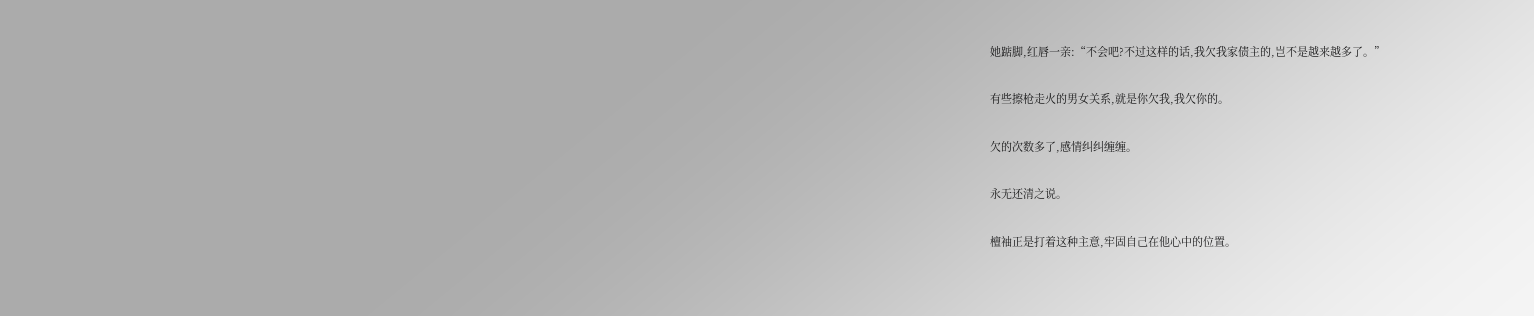她踮脚,红唇一亲:“不会吧?不过这样的话,我欠我家债主的,岂不是越来越多了。”

有些擦枪走火的男女关系,就是你欠我,我欠你的。

欠的次数多了,感情纠纠缠缠。

永无还清之说。

檀袖正是打着这种主意,牢固自己在他心中的位置。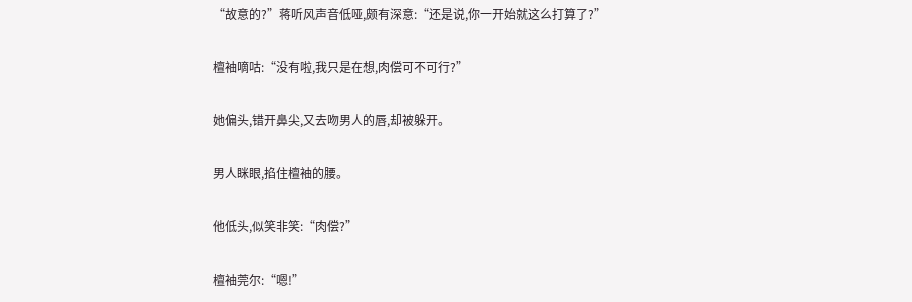“故意的?”蒋听风声音低哑,颇有深意:“还是说,你一开始就这么打算了?”

檀袖嘀咕:“没有啦,我只是在想,肉偿可不可行?”

她偏头,错开鼻尖,又去吻男人的唇,却被躲开。

男人眯眼,掐住檀袖的腰。

他低头,似笑非笑:“肉偿?”

檀袖莞尔:“嗯!”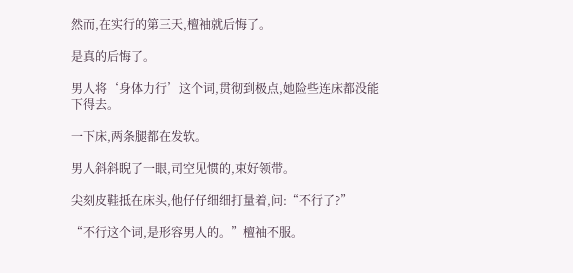然而,在实行的第三天,檀袖就后悔了。

是真的后悔了。

男人将‘身体力行’这个词,贯彻到极点,她险些连床都没能下得去。

一下床,两条腿都在发软。

男人斜斜睨了一眼,司空见惯的,束好领带。

尖刻皮鞋抵在床头,他仔仔细细打量着,问:“不行了?”

“不行这个词,是形容男人的。”檀袖不服。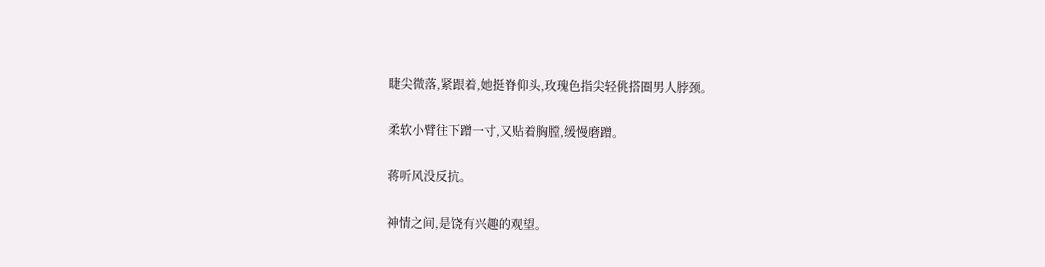睫尖微落,紧跟着,她挺脊仰头,玫瑰色指尖轻佻搭圈男人脖颈。

柔软小臂往下蹭一寸,又贴着胸膛,缓慢磨蹭。

蒋听风没反抗。

神情之间,是饶有兴趣的观望。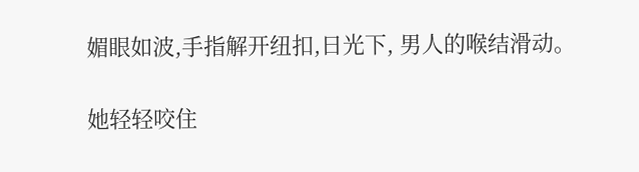媚眼如波,手指解开纽扣,日光下, 男人的喉结滑动。

她轻轻咬住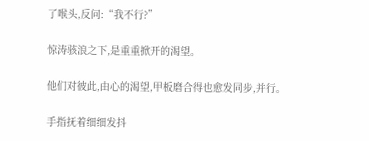了喉头,反问:“我不行?”

惊涛骇浪之下,是重重掀开的渴望。

他们对彼此,由心的渴望,甲板磨合得也愈发同步,并行。

手指抚着细细发抖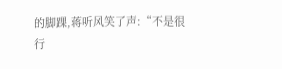的脚踝,蒋听风笑了声:“不是很行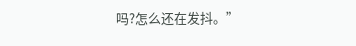吗?怎么还在发抖。”